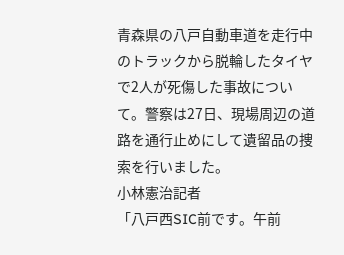青森県の八戸自動車道を走行中のトラックから脱輪したタイヤで2人が死傷した事故について。警察は27日、現場周辺の道路を通行止めにして遺留品の捜索を行いました。
小林憲治記者
「八戸西SIC前です。午前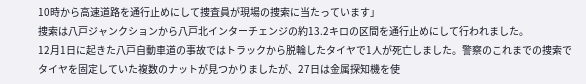10時から高速道路を通行止めにして捜査員が現場の捜索に当たっています」
捜索は八戸ジャンクションから八戸北インターチェンジの約13.2キロの区間を通行止めにして行われました。
12月1日に起きた八戸自動車道の事故ではトラックから脱輪したタイヤで1人が死亡しました。警察のこれまでの捜索でタイヤを固定していた複数のナットが見つかりましたが、27日は金属探知機を使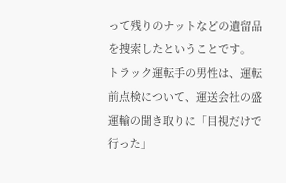って残りのナットなどの遺留品を捜索したということです。
トラック運転手の男性は、運転前点検について、運送会社の盛運輸の聞き取りに「目視だけで行った」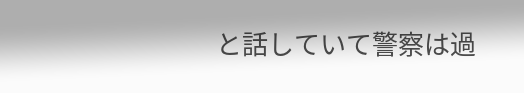と話していて警察は過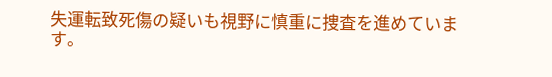失運転致死傷の疑いも視野に慎重に捜査を進めています。